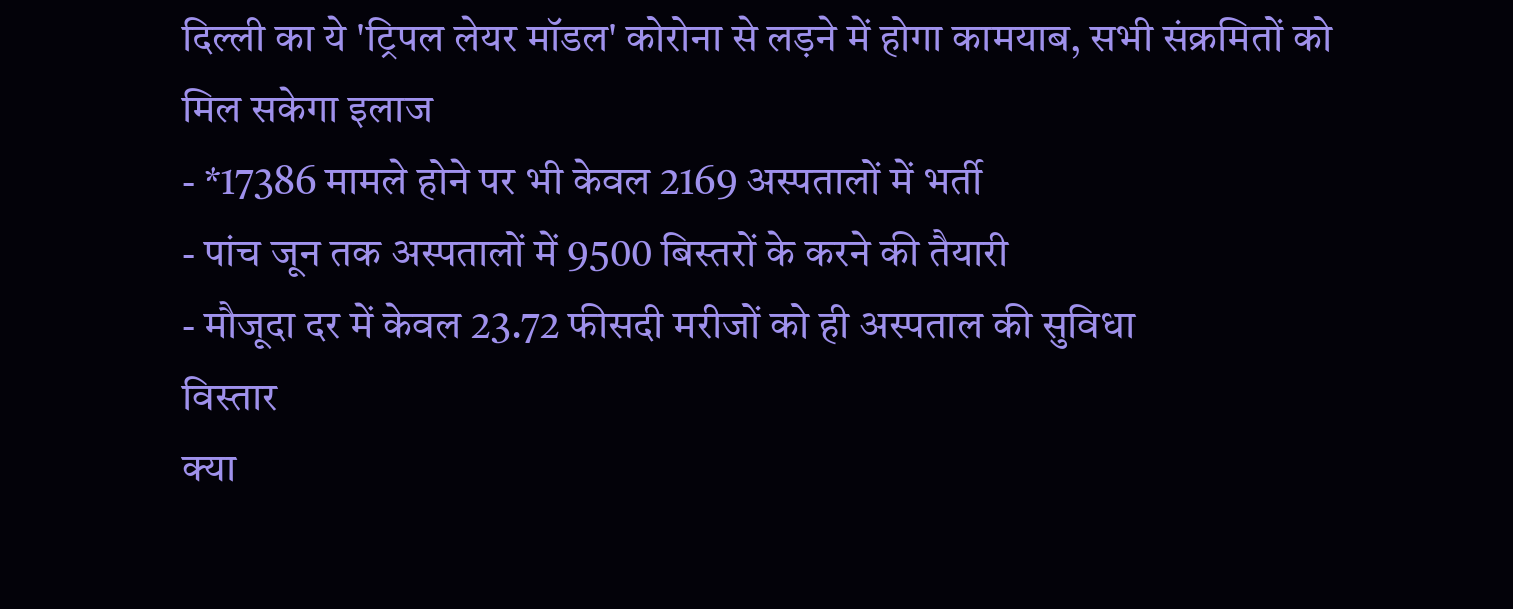दिल्ली का ये 'ट्रिपल लेयर मॉडल' कोरोना से लड़ने में होगा कामयाब, सभी संक्रमितों को मिल सकेगा इलाज
- *17386 मामले होने पर भी केवल 2169 अस्पतालों में भर्ती
- पांच जून तक अस्पतालों में 9500 बिस्तरों के करने की तैयारी
- मौजूदा दर में केवल 23.72 फीसदी मरीजों को ही अस्पताल की सुविधा
विस्तार
क्या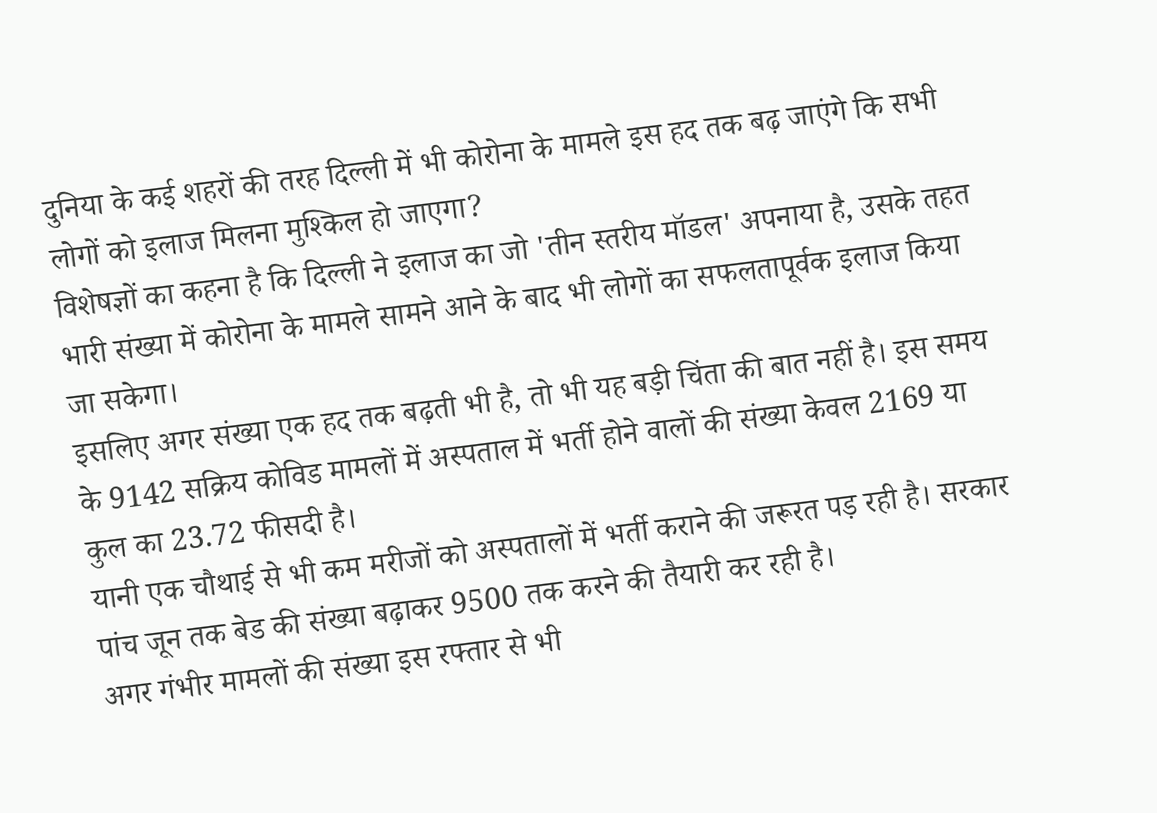दुनिया के कई शहरों की तरह दिल्ली में भी कोरोना के मामले इस हद तक बढ़ जाएंगे कि सभी लोगों को इलाज मिलना मुश्किल हो जाएगा?
विशेषज्ञों का कहना है कि दिल्ली ने इलाज का जो 'तीन स्तरीय मॉडल' अपनाया है, उसके तहत भारी संख्या में कोरोना के मामले सामने आने के बाद भी लोगों का सफलतापूर्वक इलाज किया जा सकेगा।
इसलिए अगर संख्या एक हद तक बढ़ती भी है, तो भी यह बड़ी चिंता की बात नहीं है। इस समय के 9142 सक्रिय कोविड मामलों में अस्पताल में भर्ती होने वालों की संख्या केवल 2169 या कुल का 23.72 फीसदी है।
यानी एक चौथाई से भी कम मरीजों को अस्पतालों में भर्ती कराने की जरूरत पड़ रही है। सरकार पांच जून तक बेड की संख्या बढ़ाकर 9500 तक करने की तैयारी कर रही है।
अगर गंभीर मामलों की संख्या इस रफ्तार से भी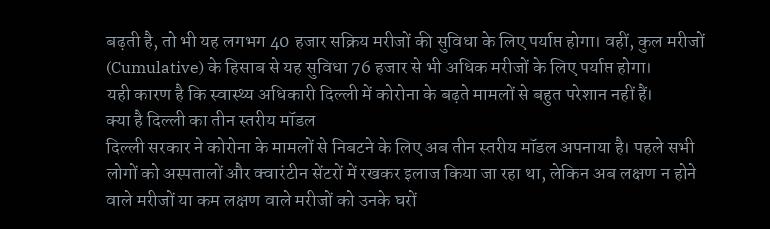बढ़ती है, तो भी यह लगभग 40 हजार सक्रिय मरीजों की सुविधा के लिए पर्याप्त होगा। वहीं, कुल मरीजों (Cumulative) के हिसाब से यह सुविधा 76 हजार से भी अधिक मरीजों के लिए पर्याप्त होगा।
यही कारण है कि स्वास्थ्य अधिकारी दिल्ली में कोरोना के बढ़ते मामलों से बहुत परेशान नहीं हैं।
क्या है दिल्ली का तीन स्तरीय मॉडल
दिल्ली सरकार ने कोरोना के मामलों से निबटने के लिए अब तीन स्तरीय मॉडल अपनाया है। पहले सभी लोगों को अस्पतालों और क्वारंटीन सेंटरों में रखकर इलाज किया जा रहा था, लेकिन अब लक्षण न होने वाले मरीजों या कम लक्षण वाले मरीजों को उनके घरों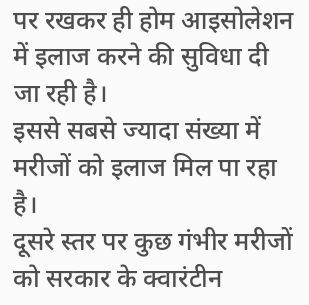पर रखकर ही होम आइसोलेशन में इलाज करने की सुविधा दी जा रही है।
इससे सबसे ज्यादा संख्या में मरीजों को इलाज मिल पा रहा है।
दूसरे स्तर पर कुछ गंभीर मरीजों को सरकार के क्वारंटीन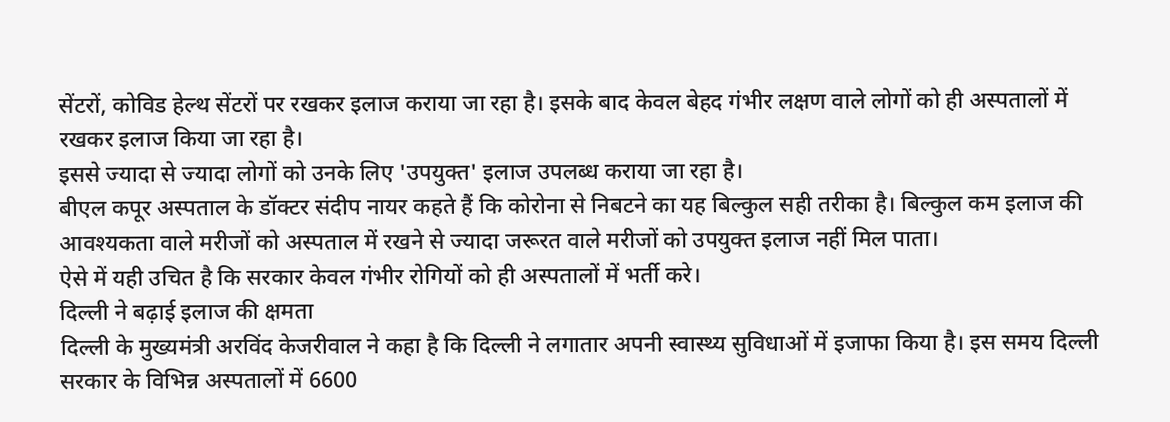सेंटरों, कोविड हेल्थ सेंटरों पर रखकर इलाज कराया जा रहा है। इसके बाद केवल बेहद गंभीर लक्षण वाले लोगों को ही अस्पतालों में रखकर इलाज किया जा रहा है।
इससे ज्यादा से ज्यादा लोगों को उनके लिए 'उपयुक्त' इलाज उपलब्ध कराया जा रहा है।
बीएल कपूर अस्पताल के डॉक्टर संदीप नायर कहते हैं कि कोरोना से निबटने का यह बिल्कुल सही तरीका है। बिल्कुल कम इलाज की आवश्यकता वाले मरीजों को अस्पताल में रखने से ज्यादा जरूरत वाले मरीजों को उपयुक्त इलाज नहीं मिल पाता।
ऐसे में यही उचित है कि सरकार केवल गंभीर रोगियों को ही अस्पतालों में भर्ती करे।
दिल्ली ने बढ़ाई इलाज की क्षमता
दिल्ली के मुख्यमंत्री अरविंद केजरीवाल ने कहा है कि दिल्ली ने लगातार अपनी स्वास्थ्य सुविधाओं में इजाफा किया है। इस समय दिल्ली सरकार के विभिन्न अस्पतालों में 6600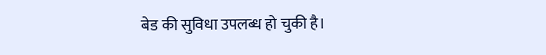बेड की सुविधा उपलब्ध हो चुकी है।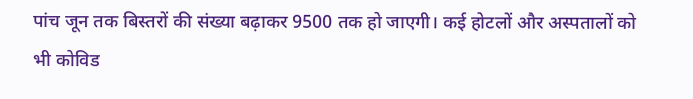पांच जून तक बिस्तरों की संख्या बढ़ाकर 9500 तक हो जाएगी। कई होटलों और अस्पतालों को भी कोविड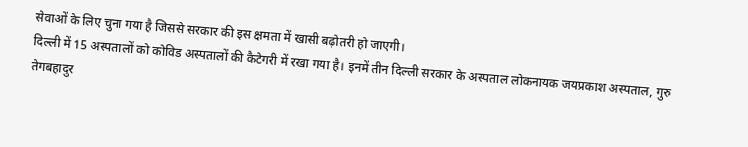सेवाओं के लिए चुना गया है जिससे सरकार की इस क्षमता में खासी बढ़ोतरी हो जाएगी।
दिल्ली में 15 अस्पतालों को कोविड अस्पतालों की कैटेगरी में रखा गया है। इनमें तीन दिल्ली सरकार के अस्पताल लोकनायक जयप्रकाश अस्पताल, गुरु तेगबहादुर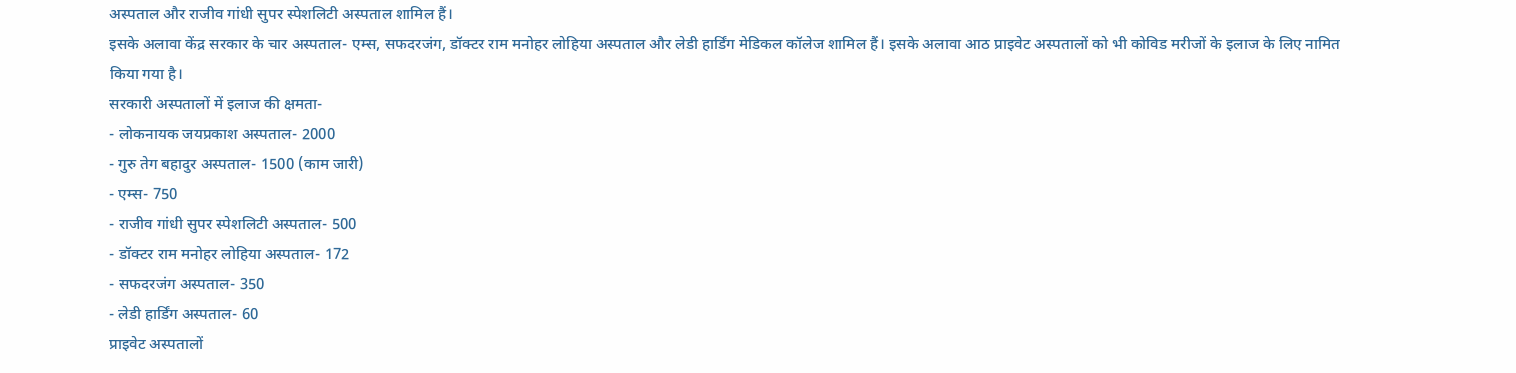अस्पताल और राजीव गांधी सुपर स्पेशलिटी अस्पताल शामिल हैं।
इसके अलावा केंद्र सरकार के चार अस्पताल- एम्स, सफदरजंग, डॉक्टर राम मनोहर लोहिया अस्पताल और लेडी हार्डिंग मेडिकल कॉलेज शामिल हैं। इसके अलावा आठ प्राइवेट अस्पतालों को भी कोविड मरीजों के इलाज के लिए नामित किया गया है।
सरकारी अस्पतालों में इलाज की क्षमता-
- लोकनायक जयप्रकाश अस्पताल- 2000
- गुरु तेग बहादुर अस्पताल- 1500 (काम जारी)
- एम्स- 750
- राजीव गांधी सुपर स्पेशलिटी अस्पताल- 500
- डॉक्टर राम मनोहर लोहिया अस्पताल- 172
- सफदरजंग अस्पताल- 350
- लेडी हार्डिंग अस्पताल- 60
प्राइवेट अस्पतालों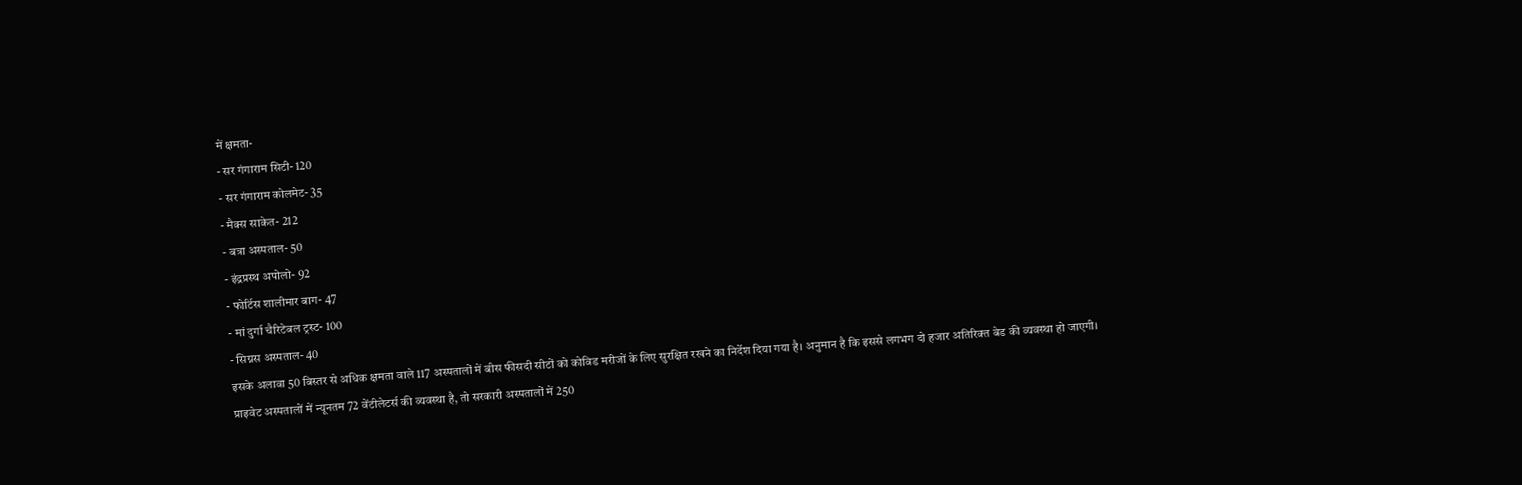में क्षमता-
- सर गंगाराम सिटी- 120
- सर गंगाराम कोलमेट- 35
- मैक्स साकेत- 212
- बत्रा अस्पताल- 50
- इंद्रप्रस्थ अपोलो- 92
- फोर्टिस शालीमार बाग- 47
- मां दुर्गा चैरिटेबल ट्रस्ट- 100
- सिग्नस अस्पताल- 40
इसके अलावा 50 बिस्तर से अधिक क्षमता वाले 117 अस्पतालों में बीस फीसदी सीटों को कोविड मरीजों के लिए सुरक्षित रखने का निर्देश दिया गया है। अनुमान है कि इससे लगभग दो हजार अतिरिक्त बेड की व्यवस्था हो जाएगी।
प्राइवेट अस्पतालों में न्यूनतम 72 वेंटीलेटर्स की व्यवस्था है, तो सरकारी अस्पतालों में 250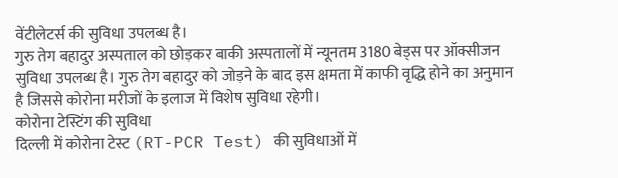वेंटीलेटर्स की सुविधा उपलब्ध है।
गुरु तेग बहादुर अस्पताल को छोड़कर बाकी अस्पतालों में न्यूनतम 3180 बेड्स पर ऑक्सीजन सुविधा उपलब्ध है। गुरु तेग बहादुर को जोड़ने के बाद इस क्षमता में काफी वृद्धि होने का अनुमान है जिससे कोरोना मरीजों के इलाज में विशेष सुविधा रहेगी।
कोरोना टेस्टिंग की सुविधा
दिल्ली में कोरोना टेस्ट (RT-PCR Test) की सुविधाओं में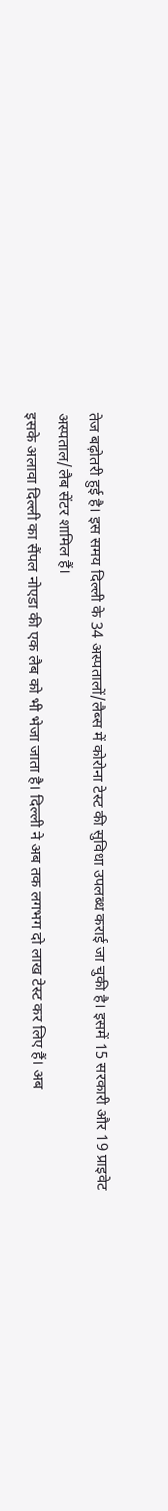तेज बढ़ोतरी हुई है। इस समय दिल्ली के 34 अस्पतालों/लैब्स में कोरोना टेस्ट की सुविधा उपलब्ध कराई जा चुकी है। इसमें 15 सरकारी और 19 प्राइवेट अस्पताल/लैब सेंटर शामिल हैं।
इसके अलावा दिल्ली का सैंपल नोएडा की एक लैब को भी भेजा जाता है। दिल्ली ने अब तक लगभग दो लाख टेस्ट कर लिए हैं। अब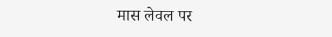मास लेवल पर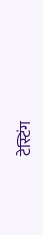टेस्टिंग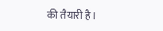की तैयारी है।